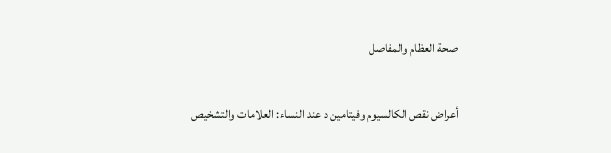صحة العظام والمفاصل

أعراض نقص الكالسيوم وفيتامين د عند النساء: العلامات والتشخيص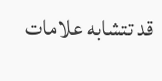قد تتشابه علامات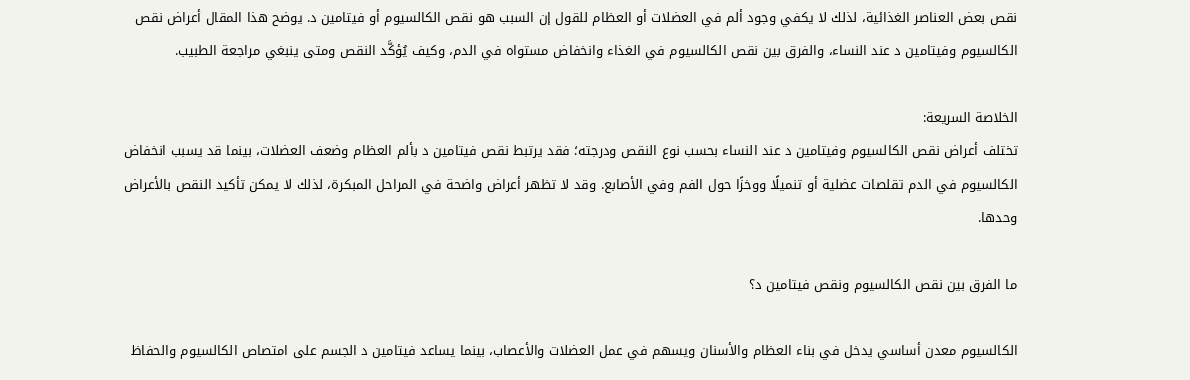نقص بعض العناصر الغذائية، لذلك لا يكفي وجود ألم في العضلات أو العظام للقول إن السبب هو نقص الكالسيوم أو فيتامين د. يوضح هذا المقال أعراض نقص الكالسيوم وفيتامين د عند النساء، والفرق بين نقص الكالسيوم في الغذاء وانخفاض مستواه في الدم، وكيف يُؤكَّد النقص ومتى ينبغي مراجعة الطبيب.

الخلاصة السريعة:
تختلف أعراض نقص الكالسيوم وفيتامين د عند النساء بحسب نوع النقص ودرجته؛ فقد يرتبط نقص فيتامين د بألم العظام وضعف العضلات، بينما قد يسبب انخفاض الكالسيوم في الدم تقلصات عضلية أو تنميلًا ووخزًا حول الفم وفي الأصابع. وقد لا تظهر أعراض واضحة في المراحل المبكرة، لذلك لا يمكن تأكيد النقص بالأعراض وحدها.

ما الفرق بين نقص الكالسيوم ونقص فيتامين د؟

الكالسيوم معدن أساسي يدخل في بناء العظام والأسنان ويسهم في عمل العضلات والأعصاب، بينما يساعد فيتامين د الجسم على امتصاص الكالسيوم والحفاظ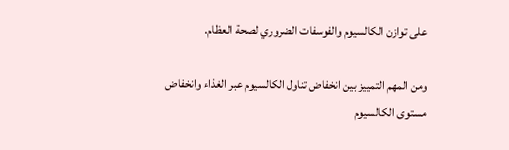على توازن الكالسيوم والفوسفات الضروري لصحة العظام.

ومن المهم التمييز بين انخفاض تناول الكالسيوم عبر الغذاء وانخفاض مستوى الكالسيوم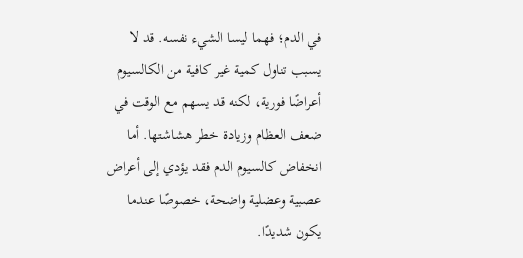في الدم؛ فهما ليسا الشيء نفسه. قد لا يسبب تناول كمية غير كافية من الكالسيوم أعراضًا فورية، لكنه قد يسهم مع الوقت في ضعف العظام وزيادة خطر هشاشتها. أما انخفاض كالسيوم الدم فقد يؤدي إلى أعراض عصبية وعضلية واضحة، خصوصًا عندما يكون شديدًا.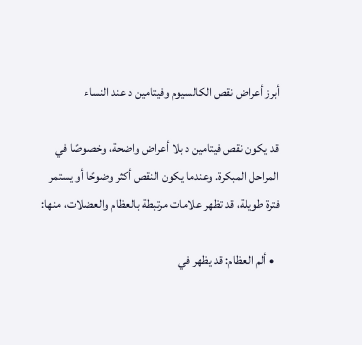أبرز أعراض نقص الكالسيوم وفيتامين د عند النساء

قد يكون نقص فيتامين د بلا أعراض واضحة، وخصوصًا في المراحل المبكرة. وعندما يكون النقص أكثر وضوحًا أو يستمر فترة طويلة، قد تظهر علامات مرتبطة بالعظام والعضلات، منها:

  • ألم العظام: قد يظهر في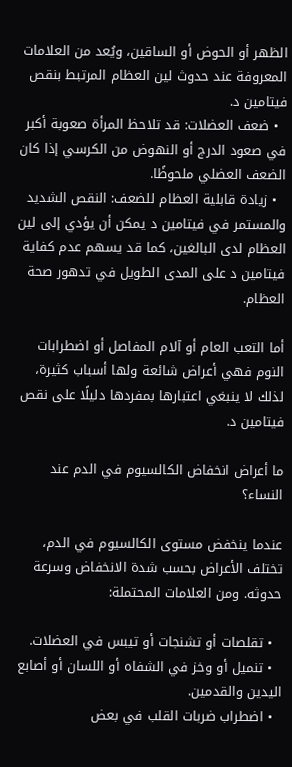الظهر أو الحوض أو الساقين، ويُعد من العلامات المعروفة عند حدوث لين العظام المرتبط بنقص فيتامين د.
  • ضعف العضلات: قد تلاحظ المرأة صعوبة أكبر في صعود الدرج أو النهوض من الكرسي إذا كان الضعف العضلي ملحوظًا.
  • زيادة قابلية العظام للضعف: النقص الشديد والمستمر في فيتامين د يمكن أن يؤدي إلى لين العظام لدى البالغين، كما قد يسهم عدم كفاية فيتامين د على المدى الطويل في تدهور صحة العظام.

أما التعب العام أو آلام المفاصل أو اضطرابات النوم فهي أعراض شائعة ولها أسباب كثيرة، لذلك لا ينبغي اعتبارها بمفردها دليلًا على نقص فيتامين د.

ما أعراض انخفاض الكالسيوم في الدم عند النساء؟

عندما ينخفض مستوى الكالسيوم في الدم، تختلف الأعراض بحسب شدة الانخفاض وسرعة حدوثه. ومن العلامات المحتملة:

  • تقلصات أو تشنجات أو تيبس في العضلات.
  • تنميل أو وخز في الشفاه أو اللسان أو أصابع اليدين والقدمين.
  • اضطراب ضربات القلب في بعض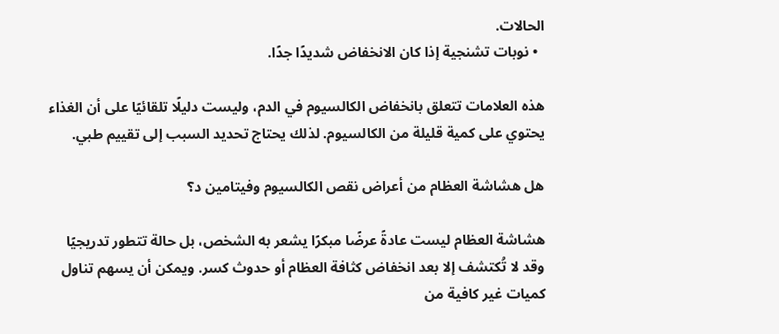الحالات.
  • نوبات تشنجية إذا كان الانخفاض شديدًا جدًا.

هذه العلامات تتعلق بانخفاض الكالسيوم في الدم، وليست دليلًا تلقائيًا على أن الغذاء يحتوي على كمية قليلة من الكالسيوم. لذلك يحتاج تحديد السبب إلى تقييم طبي.

هل هشاشة العظام من أعراض نقص الكالسيوم وفيتامين د؟

هشاشة العظام ليست عادةً عرضًا مبكرًا يشعر به الشخص، بل حالة تتطور تدريجيًا وقد لا تُكتشف إلا بعد انخفاض كثافة العظام أو حدوث كسر. ويمكن أن يسهم تناول كميات غير كافية من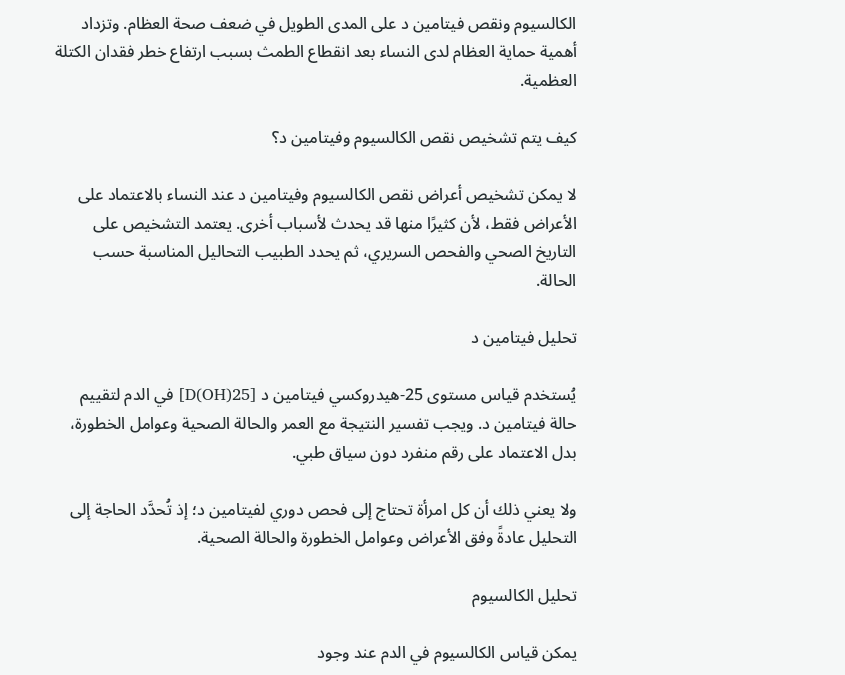الكالسيوم ونقص فيتامين د على المدى الطويل في ضعف صحة العظام. وتزداد أهمية حماية العظام لدى النساء بعد انقطاع الطمث بسبب ارتفاع خطر فقدان الكتلة العظمية.

كيف يتم تشخيص نقص الكالسيوم وفيتامين د؟

لا يمكن تشخيص أعراض نقص الكالسيوم وفيتامين د عند النساء بالاعتماد على الأعراض فقط، لأن كثيرًا منها قد يحدث لأسباب أخرى. يعتمد التشخيص على التاريخ الصحي والفحص السريري، ثم يحدد الطبيب التحاليل المناسبة حسب الحالة.

تحليل فيتامين د

يُستخدم قياس مستوى 25-هيدروكسي فيتامين د [25(OH)D] في الدم لتقييم حالة فيتامين د. ويجب تفسير النتيجة مع العمر والحالة الصحية وعوامل الخطورة، بدل الاعتماد على رقم منفرد دون سياق طبي.

ولا يعني ذلك أن كل امرأة تحتاج إلى فحص دوري لفيتامين د؛ إذ تُحدَّد الحاجة إلى التحليل عادةً وفق الأعراض وعوامل الخطورة والحالة الصحية.

تحليل الكالسيوم

يمكن قياس الكالسيوم في الدم عند وجود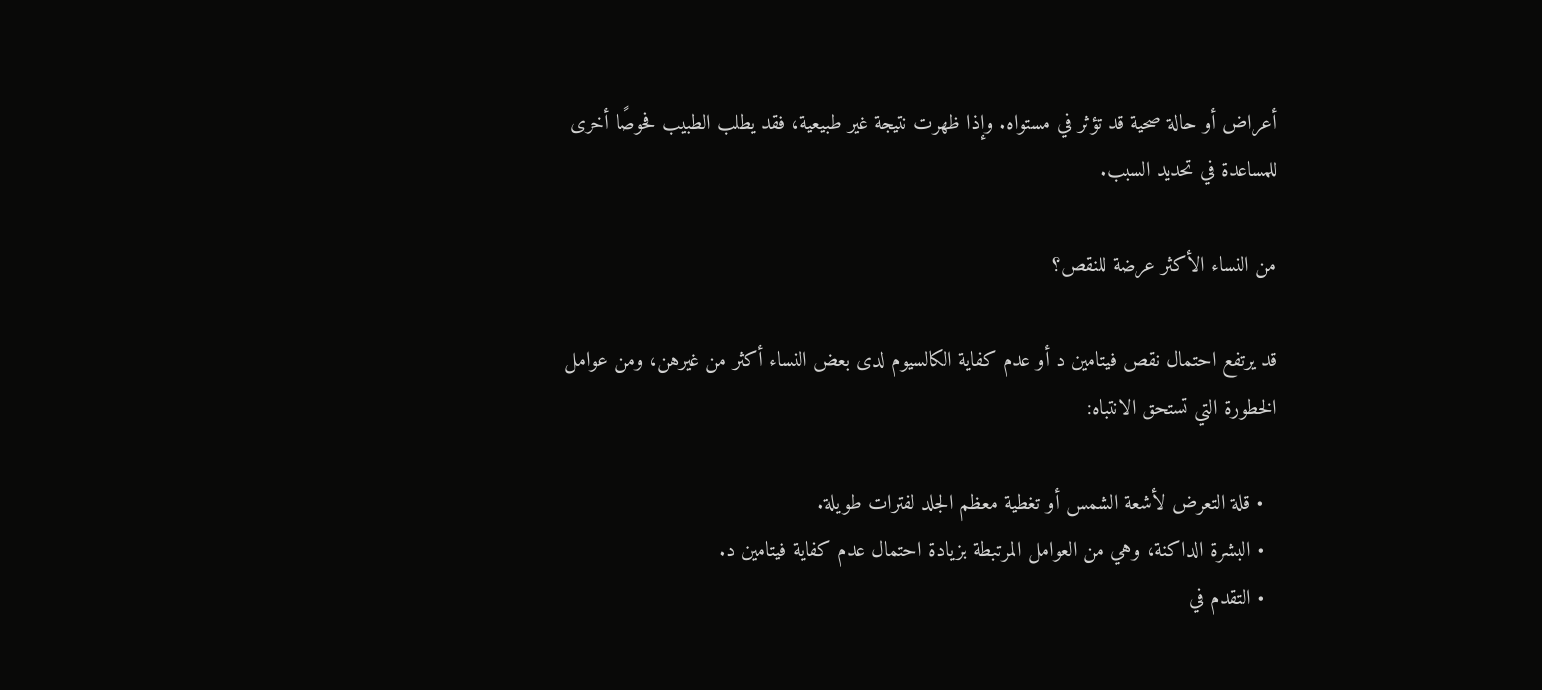أعراض أو حالة صحية قد تؤثر في مستواه. وإذا ظهرت نتيجة غير طبيعية، فقد يطلب الطبيب فحوصًا أخرى للمساعدة في تحديد السبب.

من النساء الأكثر عرضة للنقص؟

قد يرتفع احتمال نقص فيتامين د أو عدم كفاية الكالسيوم لدى بعض النساء أكثر من غيرهن، ومن عوامل الخطورة التي تستحق الانتباه:

  • قلة التعرض لأشعة الشمس أو تغطية معظم الجلد لفترات طويلة.
  • البشرة الداكنة، وهي من العوامل المرتبطة بزيادة احتمال عدم كفاية فيتامين د.
  • التقدم في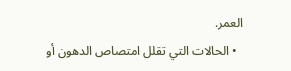العمر.
  • الحالات التي تقلل امتصاص الدهون أو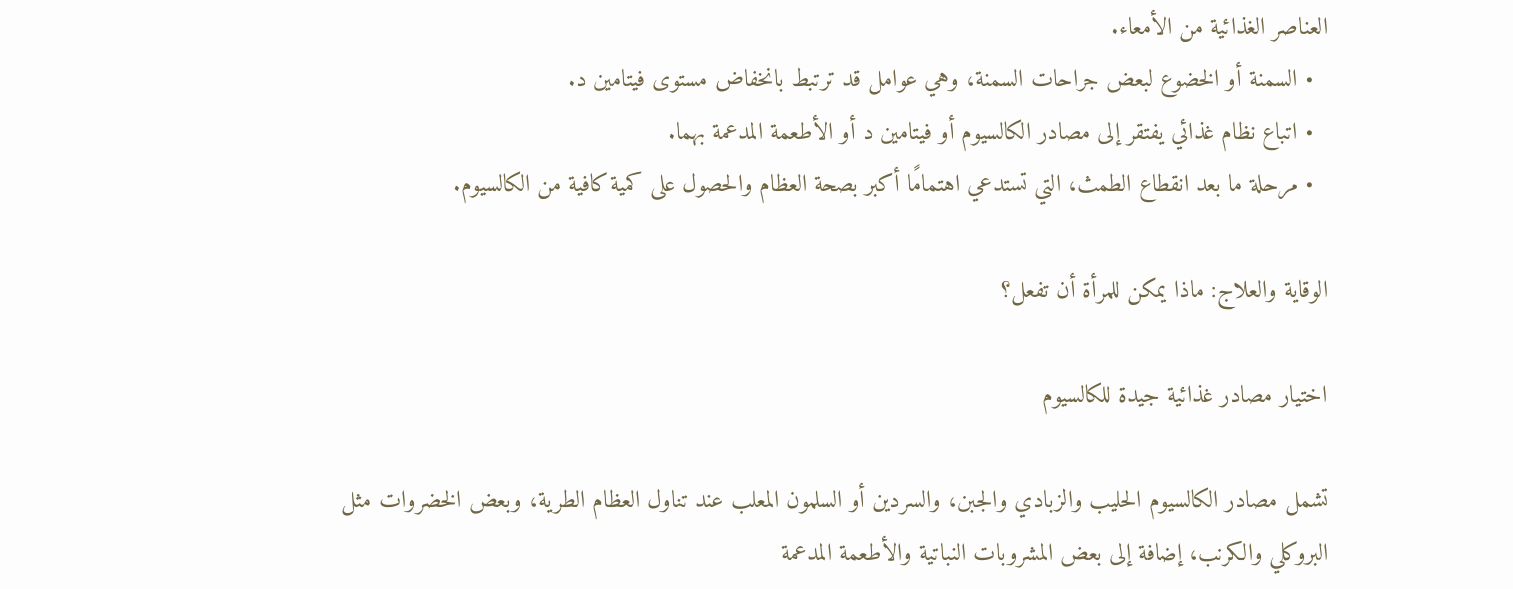العناصر الغذائية من الأمعاء.
  • السمنة أو الخضوع لبعض جراحات السمنة، وهي عوامل قد ترتبط بانخفاض مستوى فيتامين د.
  • اتباع نظام غذائي يفتقر إلى مصادر الكالسيوم أو فيتامين د أو الأطعمة المدعمة بهما.
  • مرحلة ما بعد انقطاع الطمث، التي تستدعي اهتمامًا أكبر بصحة العظام والحصول على كمية كافية من الكالسيوم.

الوقاية والعلاج: ماذا يمكن للمرأة أن تفعل؟

اختيار مصادر غذائية جيدة للكالسيوم

تشمل مصادر الكالسيوم الحليب والزبادي والجبن، والسردين أو السلمون المعلب عند تناول العظام الطرية، وبعض الخضروات مثل البروكلي والكرنب، إضافة إلى بعض المشروبات النباتية والأطعمة المدعمة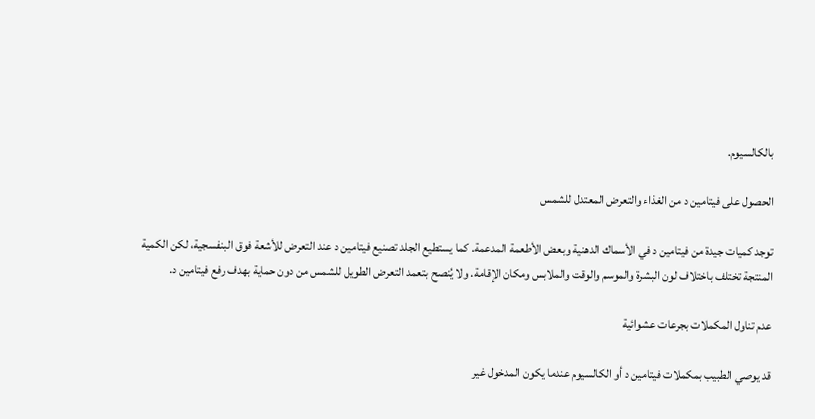بالكالسيوم.

الحصول على فيتامين د من الغذاء والتعرض المعتدل للشمس

توجد كميات جيدة من فيتامين د في الأسماك الدهنية وبعض الأطعمة المدعمة. كما يستطيع الجلد تصنيع فيتامين د عند التعرض للأشعة فوق البنفسجية، لكن الكمية المنتجة تختلف باختلاف لون البشرة والموسم والوقت والملابس ومكان الإقامة. ولا يُنصح بتعمد التعرض الطويل للشمس من دون حماية بهدف رفع فيتامين د.

عدم تناول المكملات بجرعات عشوائية

قد يوصي الطبيب بمكملات فيتامين د أو الكالسيوم عندما يكون المدخول غير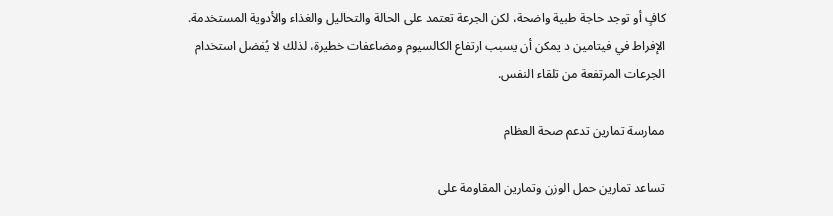كافٍ أو توجد حاجة طبية واضحة، لكن الجرعة تعتمد على الحالة والتحاليل والغذاء والأدوية المستخدمة. الإفراط في فيتامين د يمكن أن يسبب ارتفاع الكالسيوم ومضاعفات خطيرة، لذلك لا يُفضل استخدام الجرعات المرتفعة من تلقاء النفس.

ممارسة تمارين تدعم صحة العظام

تساعد تمارين حمل الوزن وتمارين المقاومة على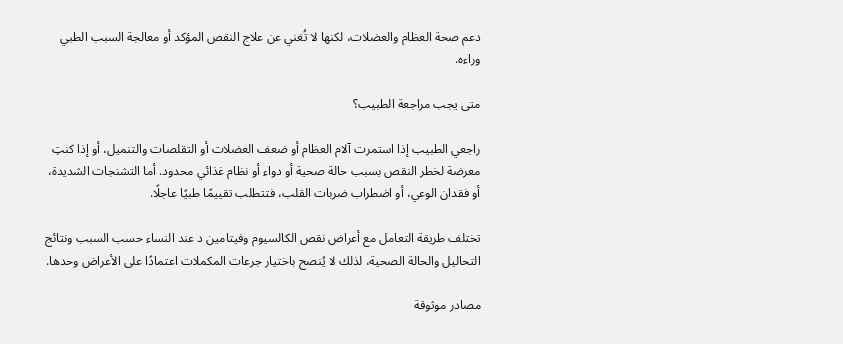دعم صحة العظام والعضلات، لكنها لا تُغني عن علاج النقص المؤكد أو معالجة السبب الطبي وراءه.

متى يجب مراجعة الطبيب؟

راجعي الطبيب إذا استمرت آلام العظام أو ضعف العضلات أو التقلصات والتنميل، أو إذا كنتِ معرضة لخطر النقص بسبب حالة صحية أو دواء أو نظام غذائي محدود. أما التشنجات الشديدة، أو فقدان الوعي، أو اضطراب ضربات القلب، فتتطلب تقييمًا طبيًا عاجلًا.

تختلف طريقة التعامل مع أعراض نقص الكالسيوم وفيتامين د عند النساء حسب السبب ونتائج التحاليل والحالة الصحية، لذلك لا يُنصح باختيار جرعات المكملات اعتمادًا على الأعراض وحدها.

مصادر موثوقة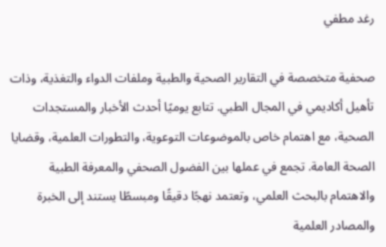رغد مطفي

صحفية متخصصة في التقارير الصحية والطبية وملفات الدواء والتغذية، وذات تأهيل أكاديمي في المجال الطبي. تتابع يوميًا أحدث الأخبار والمستجدات الصحية، مع اهتمام خاص بالموضوعات التوعوية، والتطورات العلمية، وقضايا الصحة العامة. تجمع في عملها بين الفضول الصحفي والمعرفة الطبية والاهتمام بالبحث العلمي، وتعتمد نهجًا دقيقًا ومبسطًا يستند إلى الخبرة والمصادر العلمية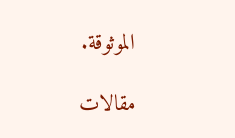الموثوقة.

مقالات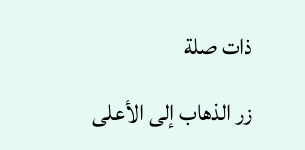ذات صلة

زر الذهاب إلى الأعلى